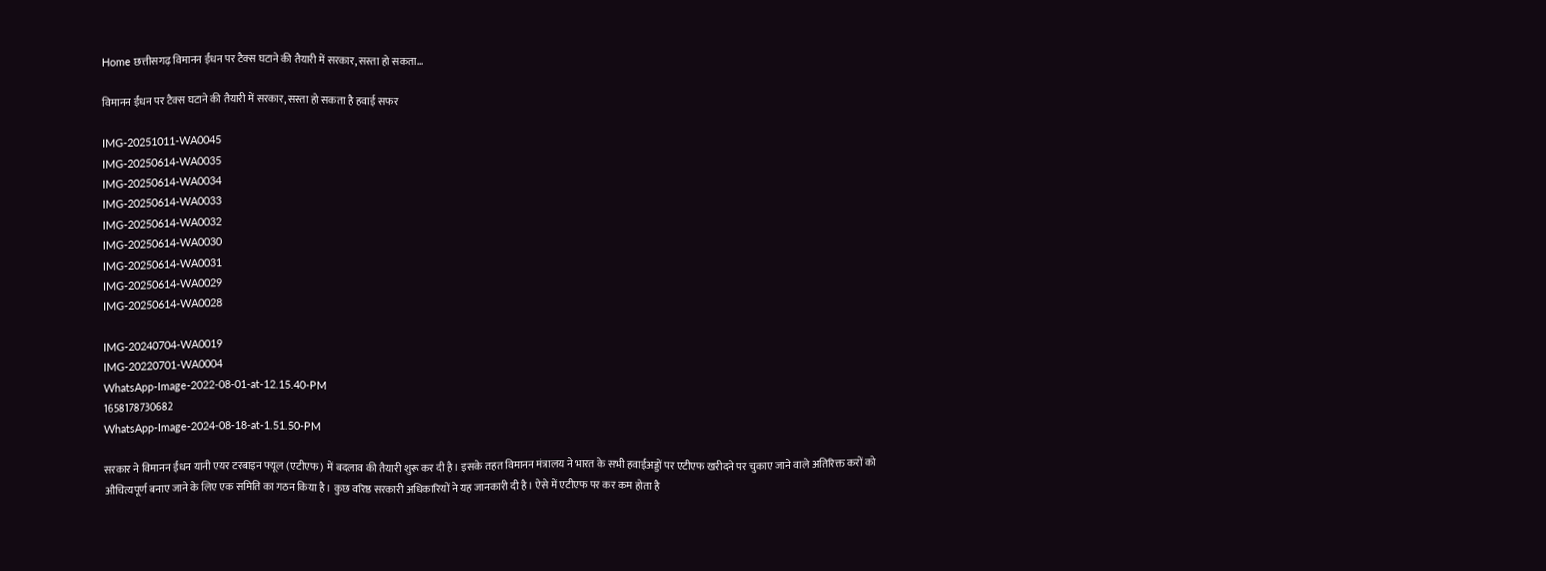Home छत्तीसगढ़ विमानन ईंधन पर टैक्स घटाने की तैयारी में सरकार, सस्ता हो सकता...

विमानन ईंधन पर टैक्स घटाने की तैयारी में सरकार, सस्ता हो सकता है हवाई सफर

IMG-20251011-WA0045
IMG-20250614-WA0035
IMG-20250614-WA0034
IMG-20250614-WA0033
IMG-20250614-WA0032
IMG-20250614-WA0030
IMG-20250614-WA0031
IMG-20250614-WA0029
IMG-20250614-WA0028

IMG-20240704-WA0019
IMG-20220701-WA0004
WhatsApp-Image-2022-08-01-at-12.15.40-PM
1658178730682
WhatsApp-Image-2024-08-18-at-1.51.50-PM

सरकार ने विमानन ईंधन यानी एयर टरबाइन फ्यूल (एटीएफ) में बदलाव की तैयारी शुरू कर दी है। इसके तहत विमानन मंत्रालय ने भारत के सभी हवाईअड्डों पर एटीएफ खरीदने पर चुकाए जाने वाले अतिरिक्त करों को औचित्यपूर्ण बनाए जाने के लिए एक समिति का गठन किया है। कुछ वरिष्ठ सरकारी अधिकारियों ने यह जानकारी दी है। ऐसे में एटीएफ पर कर कम होता है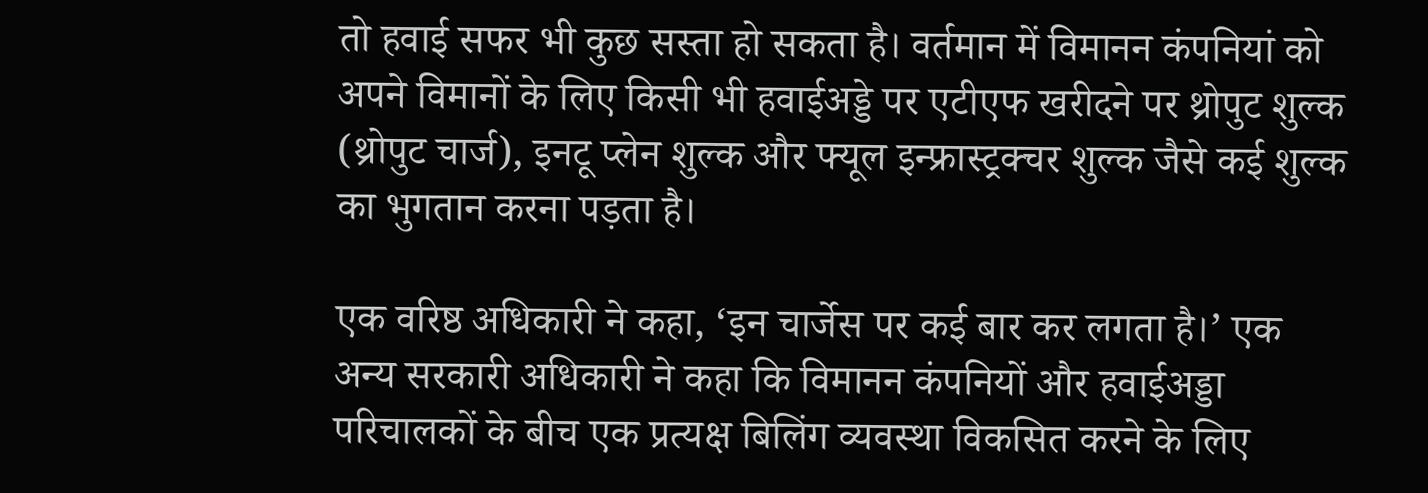तो हवाई सफर भी कुछ सस्ता हो सकता है। वर्तमान में विमानन कंपनियां को अपने विमानों के लिए किसी भी हवाईअड्डे पर एटीएफ खरीदने पर थ्रोपुट शुल्क (थ्रोपुट चार्ज), इनटू प्लेन शुल्क और फ्यूल इन्फ्रास्ट्रक्चर शुल्क जैसे कई शुल्क का भुगतान करना पड़ता है।

एक वरिष्ठ अधिकारी ने कहा, ‘इन चार्जेस पर कई बार कर लगता है।’ एक अन्य सरकारी अधिकारी ने कहा कि विमानन कंपनियों और हवाईअड्डा परिचालकों के बीच एक प्रत्यक्ष बिलिंग व्यवस्था विकसित करने के लिए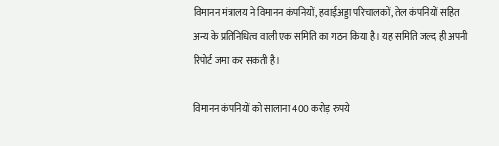विमानन मंत्रालय ने विमानन कंपनियों, हवाईअड्डा परिचालकों, तेल कंपनियों सहित अन्य के प्रतिनिधित्व वाली एक समिति का गठन किया है। यह समिति जल्द ही अपनी रिपोर्ट जमा कर सकती है।

विमानन कंपनियों को सालाना 400 करोड़ रुपये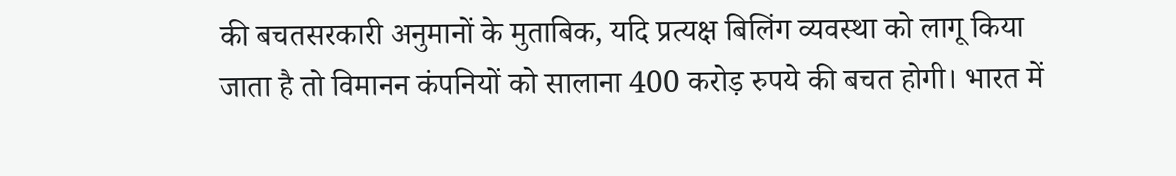की बचतसरकारी अनुमानों के मुताबिक, यदि प्रत्यक्ष बिलिंग व्यवस्था को लागू किया जाता है तो विमानन कंपनियों को सालाना 400 करोड़ रुपये की बचत होगी। भारत में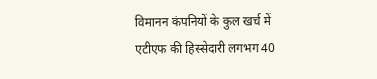विमानन कंपनियों के कुल खर्च में एटीएफ की हिस्सेदारी लगभग 40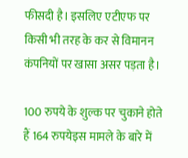फीसदी है। इसलिए एटीएफ पर किसी भी तरह के कर से विमानन कंपनियों पर खासा असर पड़ता है।

100 रुपये के शुल्क पर चुकाने होते हैं 164 रुपयेइस मामले के बारे में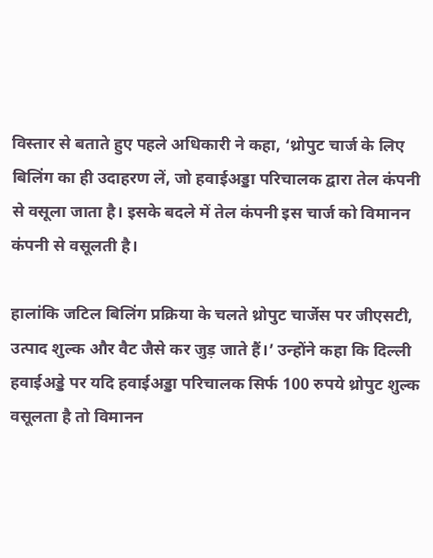विस्तार से बताते हुए पहले अधिकारी ने कहा, ‘थ्रोपुट चार्ज के लिए बिलिंग का ही उदाहरण लें, जो हवाईअड्डा परिचालक द्वारा तेल कंपनी से वसूला जाता है। इसके बदले में तेल कंपनी इस चार्ज को विमानन कंपनी से वसूलती है।

हालांकि जटिल बिलिंग प्रक्रिया के चलते थ्रोपुट चार्जेस पर जीएसटी, उत्पाद शुल्क और वैट जैसे कर जुड़ जाते हैं।’ उन्होंने कहा कि दिल्ली हवाईअड्डे पर यदि हवाईअड्डा परिचालक सिर्फ 100 रुपये थ्रोपुट शुल्क वसूलता है तो विमानन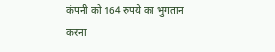कंपनी को 164 रुपये का भुगतान करना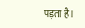पड़ता है।